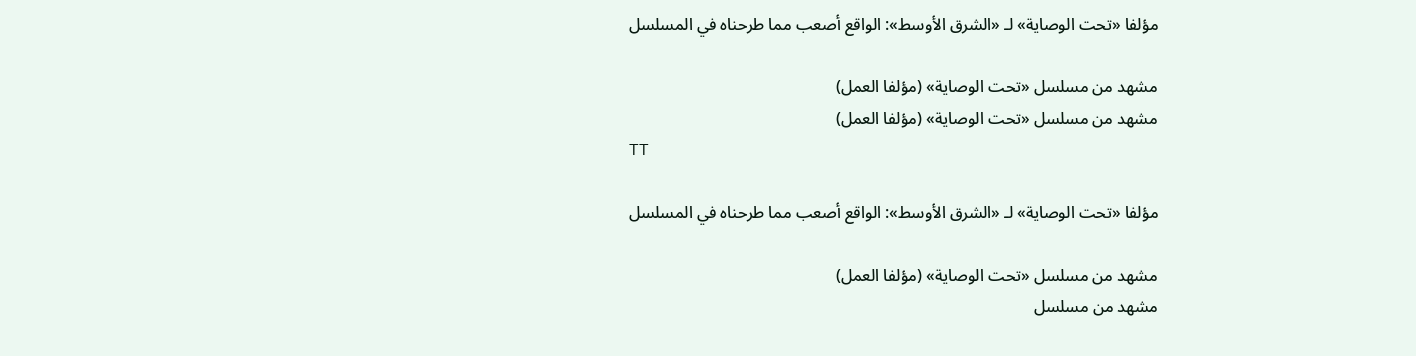مؤلفا «تحت الوصاية» لـ «الشرق الأوسط»: الواقع أصعب مما طرحناه في المسلسل

مشهد من مسلسل «تحت الوصاية» (مؤلفا العمل)
مشهد من مسلسل «تحت الوصاية» (مؤلفا العمل)
TT

مؤلفا «تحت الوصاية» لـ «الشرق الأوسط»: الواقع أصعب مما طرحناه في المسلسل

مشهد من مسلسل «تحت الوصاية» (مؤلفا العمل)
مشهد من مسلسل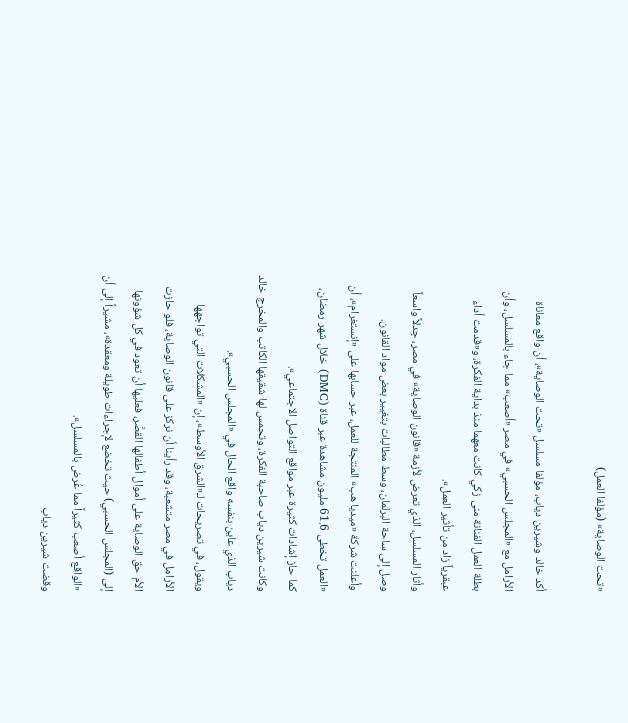«تحت الوصاية» (مؤلفا العمل)

أكد خالد وشيرين دياب، مؤلفا مسلسل «تحت الوصاية»، أن واقع معاناة الأرامل مع «المجلس الحسبي» في مصر «أصعب» مما جاء بالمسلسل، وأن بطلة العمل الفنانة منى زكي كانت معهما منذ بداية الفكرة، و«قدمت أداء عبقرياً زاد من تأثير العمل».
وأثار المسلسل، الذي تعرض لأزمة «قانون الوصاية» في مصر، جدلاً واسعاً وصل إلى ساحة البرلمان، وسط مطالبات بتغيير بعض مواد القانون.
وأعلنت شركة «ميديا هب» المنتجة للعمل، عبر حسابها على «إنستغرام»، أن «العمل تخطى 61.6 مليون مشاهدة عبر قناة (DMC) خلال شهر رمضان، كما حاز إشادات كثيرة عبر مواقع التواصل الاجتماعي».
وكانت شيرين دياب صاحبة الفكرة، وتحمس لها شقيقها الكاتب والمخرج خالد دياب الذي عاين بنفسه واقع الحال في «المجلس الحسبي».
ويقول، في تصريحات لـ«الشرق الأوسط»، إن «المشكلات التي تواجهها الأرامل في مصر متشعبة، وقد رأينا أن نركز على قانون الوصاية، فلو حازت الأم حق الوصاية على أموال أطفالها القصَّر، فعليها أن تعود في كل شؤونها إلى (المجلس الحسبي) حيث تخضع لإجراءات طويلة ومعقدة»، مشيراً إلى أن «الواقع أصعب كثيراً مما عُرض بالمسلسل».
وقضت شيرين دياب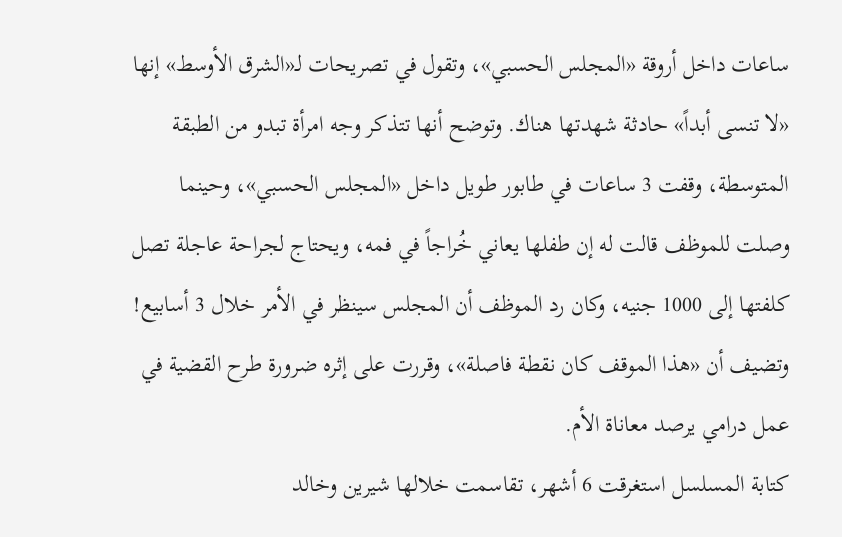ساعات داخل أروقة «المجلس الحسبي»، وتقول في تصريحات لـ«الشرق الأوسط» إنها «لا تنسى أبداً» حادثة شهدتها هناك. وتوضح أنها تتذكر وجه امرأة تبدو من الطبقة المتوسطة، وقفت 3 ساعات في طابور طويل داخل «المجلس الحسبي»، وحينما وصلت للموظف قالت له إن طفلها يعاني خُراجاً في فمه، ويحتاج لجراحة عاجلة تصل كلفتها إلى 1000 جنيه، وكان رد الموظف أن المجلس سينظر في الأمر خلال 3 أسابيع! وتضيف أن «هذا الموقف كان نقطة فاصلة»، وقررت على إثره ضرورة طرح القضية في عمل درامي يرصد معاناة الأم.
كتابة المسلسل استغرقت 6 أشهر، تقاسمت خلالها شيرين وخالد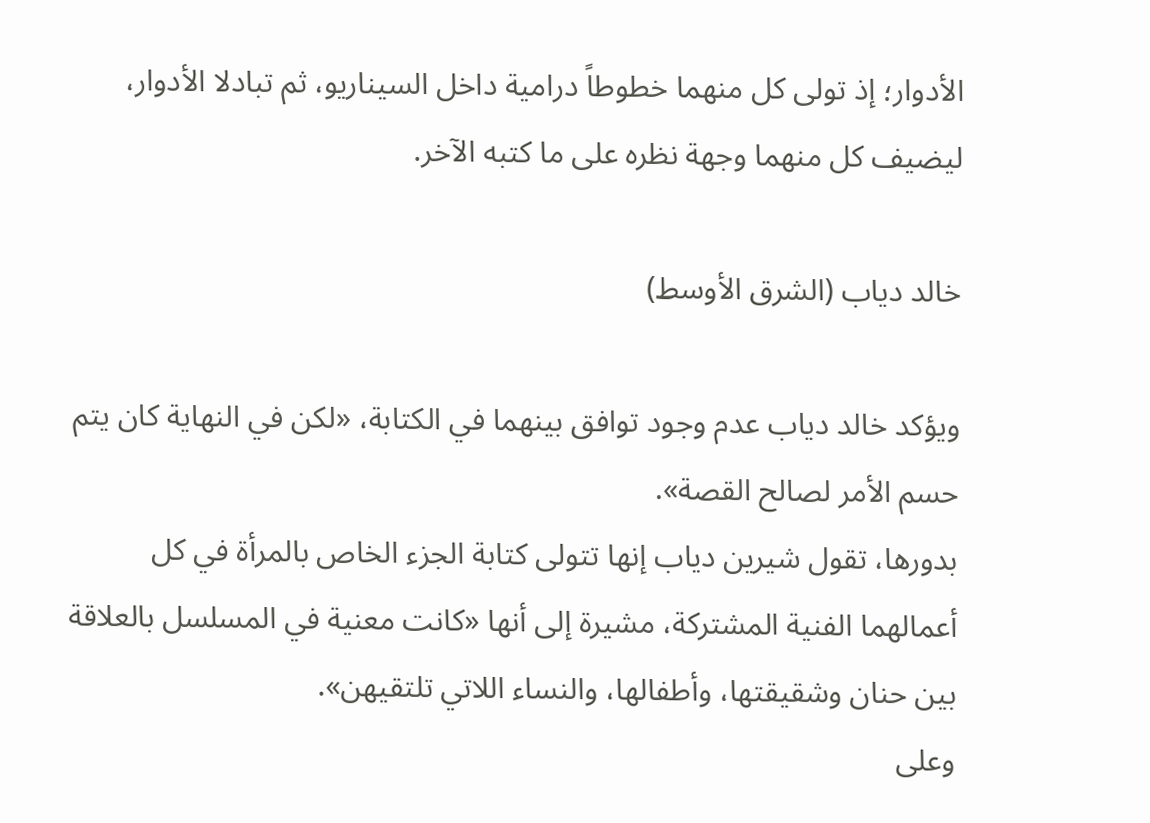الأدوار؛ إذ تولى كل منهما خطوطاً درامية داخل السيناريو، ثم تبادلا الأدوار، ليضيف كل منهما وجهة نظره على ما كتبه الآخر.

خالد دياب (الشرق الأوسط)

ويؤكد خالد دياب عدم وجود توافق بينهما في الكتابة، «لكن في النهاية كان يتم حسم الأمر لصالح القصة».
بدورها، تقول شيرين دياب إنها تتولى كتابة الجزء الخاص بالمرأة في كل أعمالهما الفنية المشتركة، مشيرة إلى أنها «كانت معنية في المسلسل بالعلاقة بين حنان وشقيقتها، وأطفالها، والنساء اللاتي تلتقيهن».
وعلى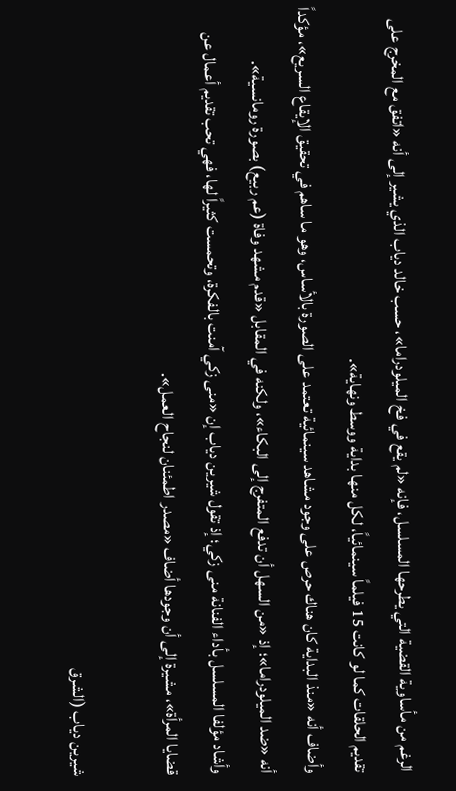الرغم من مأساوية القضية التي يطرحها المسلسل، فإنه «لم يقع في فخ الميلودراما»، حسب خالد دياب الذي يشير إلى أنه «اتفق مع المخرج على تقديم الحلقات كما لو كانت 15 فيلماً سينمائياً، لكل منها بداية ووسط ونهاية».
وأضاف أنه «منذ البداية كان هناك حرص على وجود مشاهد سينمائية تعتمد على الصورة بالأساس، وهو ما ساهم في تحقيق الإيقاع السريع»، مؤكداً أنه «ضد الميلودراما»؛ إذ «من السهل أن تدفع المتفرج إلى البكاء»، ولكنه في المقابل «قدم مشهد وفاة (عم ربيع) بصورة رومانسية».
وأشاد مؤلفا المسلسل بأداء الفنانة منى زكي؛ إذ تقول شيرين دياب إن «منى زكي آمنت بالفكرة، وتحمست كثيراً لها، فهي تحب تقديم أعمال عن قضايا المرأة»، مشيرة إلى أن وجودها أضاف «مصدر اطمئنان لنجاح العمل».

شيرين دياب (الشرق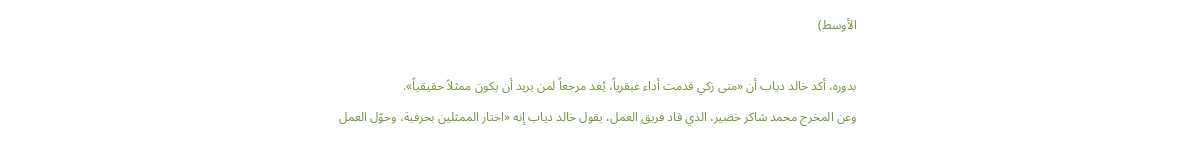الأوسط)

بدوره، أكد خالد دياب أن «منى زكي قدمت أداء عبقرياً، يُعد مرجعاً لمن يريد أن يكون ممثلاً حقيقياً».
وعن المخرج محمد شاكر خضير، الذي قاد فريق العمل، يقول خالد دياب إنه «اختار الممثلين بحرفية، وحوّل العمل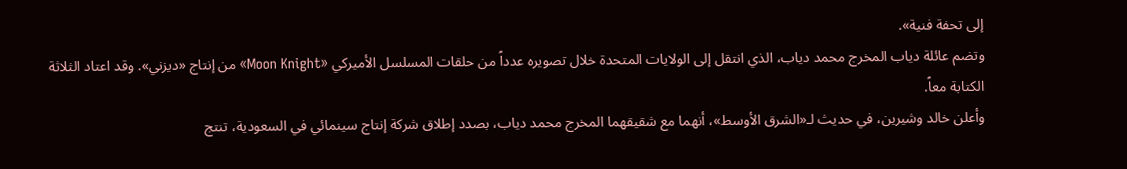إلى تحفة فنية».
وتضم عائلة دياب المخرج محمد دياب، الذي انتقل إلى الولايات المتحدة خلال تصويره عدداً من حلقات المسلسل الأميركي «Moon Knight» من إنتاج «ديزني». وقد اعتاد الثلاثة الكتابة معاً.
وأعلن خالد وشيرين، في حديث لـ«الشرق الأوسط»، أنهما مع شقيقهما المخرج محمد دياب، بصدد إطلاق شركة إنتاج سينمائي في السعودية، تنتج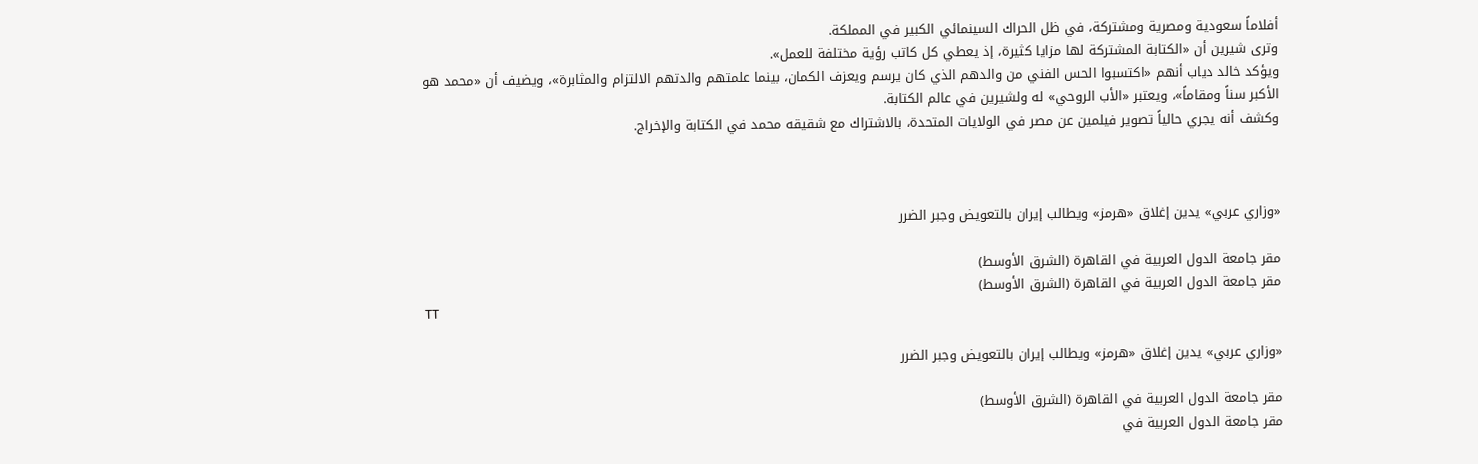أفلاماً سعودية ومصرية ومشتركة، في ظل الحراك السينمائي الكبير في المملكة.
وترى شيرين أن «الكتابة المشتركة لها مزايا كثيرة، إذ يعطي كل كاتب رؤية مختلفة للعمل».
ويؤكد خالد دياب أنهم «اكتسبوا الحس الفني من والدهم الذي كان يرسم ويعزف الكمان، بينما علمتهم والدتهم الالتزام والمثابرة»، ويضيف أن «محمد هو الأكبر سناً ومقاماً»، ويعتبر «الأب الروحي» له ولشيرين في عالم الكتابة.
وكشف أنه يجري حالياً تصوير فيلمين عن مصر في الولايات المتحدة، بالاشتراك مع شقيقه محمد في الكتابة والإخراج.



«وزاري عربي» يدين إغلاق «هرمز» ويطالب إيران بالتعويض وجبر الضرر

مقر جامعة الدول العربية في القاهرة (الشرق الأوسط)
مقر جامعة الدول العربية في القاهرة (الشرق الأوسط)
TT

«وزاري عربي» يدين إغلاق «هرمز» ويطالب إيران بالتعويض وجبر الضرر

مقر جامعة الدول العربية في القاهرة (الشرق الأوسط)
مقر جامعة الدول العربية في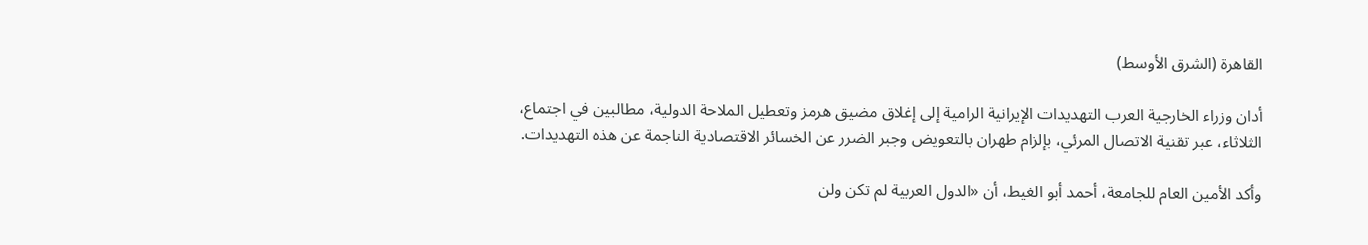القاهرة (الشرق الأوسط)

أدان وزراء الخارجية العرب التهديدات الإيرانية الرامية إلى إغلاق مضيق هرمز وتعطيل الملاحة الدولية، مطالبين في اجتماع، الثلاثاء، عبر تقنية الاتصال المرئي، بإلزام طهران بالتعويض وجبر الضرر عن الخسائر الاقتصادية الناجمة عن هذه التهديدات.

وأكد الأمين العام للجامعة، أحمد أبو الغيط، أن «الدول العربية لم تكن ولن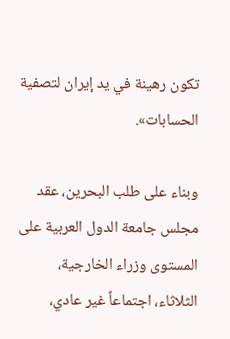تكون رهينة في يد إيران لتصفية الحسابات».

وبناء على طلب البحرين، عقد مجلس جامعة الدول العربية على المستوى وزراء الخارجية، الثلاثاء، اجتماعاً غير عادي،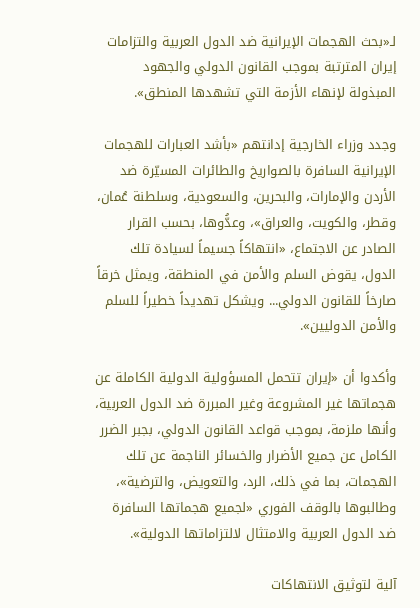لـ«بحث الهجمات الإيرانية ضد الدول العربية والتزامات إيران المترتبة بموجب القانون الدولي والجهود المبذولة لإنهاء الأزمة التي تشهدها المنطق».

وجدد وزراء الخارجية إدانتهم «بأشد العبارات للهجمات الإيرانية السافرة بالصواريخ والطائرات المسيّرة ضد الأردن والإمارات، والبحرين، والسعودية، وسلطنة عُمان، وقطر، والكويت، والعراق»، وعدُّوها، بحسب القرار الصادر عن الاجتماع، «انتهاكاً جسيماً لسيادة تلك الدول، يقوض السلم والأمن في المنطقة، ويمثل خرقاً صارخاً للقانون الدولي... ويشكل تهديداً خطيراً للسلم والأمن الدوليين».

وأكدوا أن «إيران تتحمل المسؤولية الدولية الكاملة عن هجماتها غير المشروعة وغير المبررة ضد الدول العربية، وأنها ملزمة، بموجب قواعد القانون الدولي، بجبر الضرر الكامل عن جميع الأضرار والخسائر الناجمة عن تلك الهجمات، بما في ذلك، الرد، والتعويض، والترضية»، وطالبوها بالوقف الفوري «لجميع هجماتها السافرة ضد الدول العربية والامتثال لالتزاماتها الدولية».

آلية لتوثيق الانتهاكات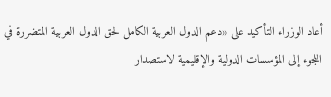أعاد الوزراء التأكيد على «دعم الدول العربية الكامل لحق الدول العربية المتضررة في اللجوء إلى المؤسسات الدولية والإقليمية لاستصدار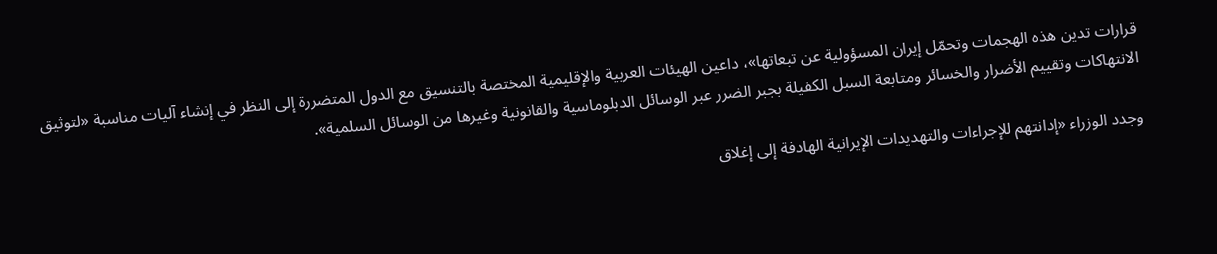قرارات تدين هذه الهجمات وتحمّل إيران المسؤولية عن تبعاتها»، داعين الهيئات العربية والإقليمية المختصة بالتنسيق مع الدول المتضررة إلى النظر في إنشاء آليات مناسبة «لتوثيق الانتهاكات وتقييم الأضرار والخسائر ومتابعة السبل الكفيلة بجبر الضرر عبر الوسائل الدبلوماسية والقانونية وغيرها من الوسائل السلمية».

وجدد الوزراء «إدانتهم للإجراءات والتهديدات الإيرانية الهادفة إلى إغلاق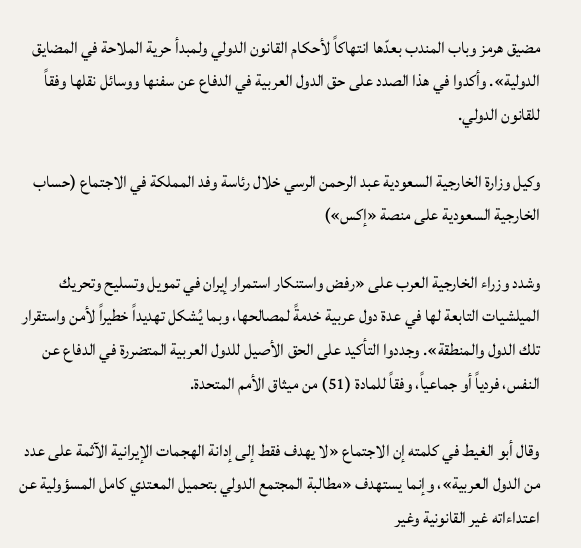مضيق هرمز وباب المندب بعدّها انتهاكاً لأحكام القانون الدولي ولمبدأ حرية الملاحة في المضايق الدولية». وأكدوا في هذا الصدد على حق الدول العربية في الدفاع عن سفنها ووسائل نقلها وفقاً للقانون الدولي.

وكيل وزارة الخارجية السعودية عبد الرحمن الرسي خلال رئاسة وفد المملكة في الاجتماع (حساب الخارجية السعودية على منصة «إكس»)

وشدد وزراء الخارجية العرب على «رفض واستنكار استمرار إيران في تمويل وتسليح وتحريك الميلشيات التابعة لها في عدة دول عربية خدمةً لمصالحها، وبما يُشكل تهديداً خطيراً لأمن واستقرار تلك الدول والمنطقة». وجددوا التأكيد على الحق الأصيل للدول العربية المتضررة في الدفاع عن النفس، فردياً أو جماعياً، وفقاً للمادة (51) من ميثاق الأمم المتحدة.

وقال أبو الغيط في كلمته إن الاجتماع «لا يهدف فقط إلى إدانة الهجمات الإيرانية الآثمة على عدد من الدول العربية»، وإنما يستهدف «مطالبة المجتمع الدولي بتحميل المعتدي كامل المسؤولية عن اعتداءاته غير القانونية وغير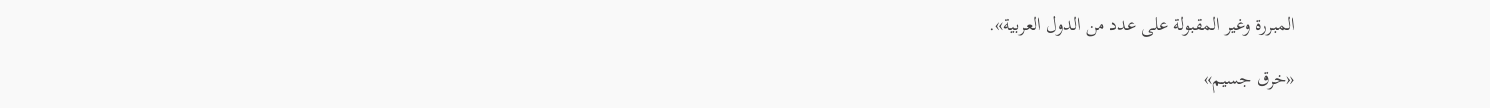المبررة وغير المقبولة على عدد من الدول العربية».

«خرق جسيم»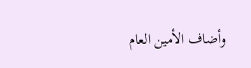وأضاف الأمين العام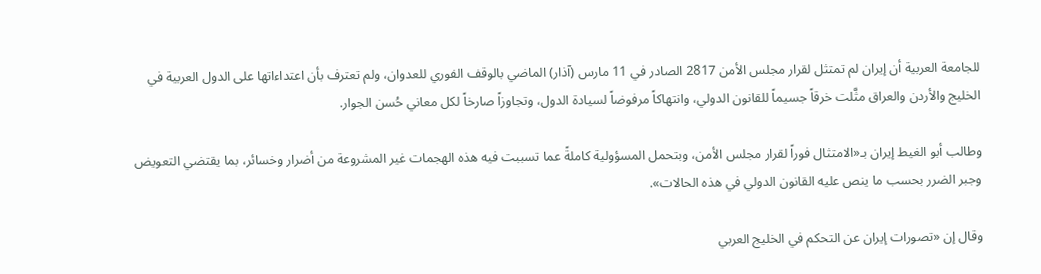للجامعة العربية أن إيران لم تمتثل لقرار مجلس الأمن 2817 الصادر في 11 مارس (آذار) الماضي بالوقف الفوري للعدوان، ولم تعترف بأن اعتداءاتها على الدول العربية في الخليج والأردن والعراق مثَّلت خرقاً جسيماً للقانون الدولي، وانتهاكاً مرفوضاً لسيادة الدول، وتجاوزاً صارخاً لكل معاني حُسن الجوار.

وطالب أبو الغيط إيران بـ«الامتثال فوراً لقرار مجلس الأمن، وبتحمل المسؤولية كاملةً عما تسببت فيه هذه الهجمات غير المشروعة من أضرار وخسائر، بما يقتضي التعويض وجبر الضرر بحسب ما ينص عليه القانون الدولي في هذه الحالات».

وقال إن «تصورات إيران عن التحكم في الخليج العربي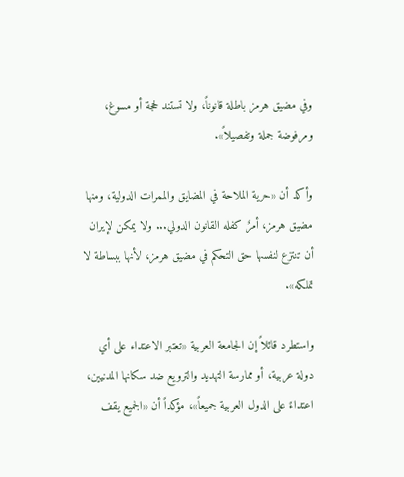وفي مضيق هرمز باطلة قانوناً، ولا تستند لحجة أو مسوغ، ومرفوضة جملة وتفصيلاً».

وأكد أن «حرية الملاحة في المضايق والممرات الدولية، ومنها مضيق هرمز، أمرٌ كفله القانون الدولي... ولا يمكن لإيران أن تنتزع لنفسها حق التحكم في مضيق هرمز، لأنها ببساطة لا تملكه».

واستطرد قائلاً إن الجامعة العربية «تعتبر الاعتداء على أي دولة عربية، أو ممارسة التهديد والترويع ضد سكانها المدنيين، اعتداءً على الدول العربية جميعاً»، مؤكداً أن «الجميع يقف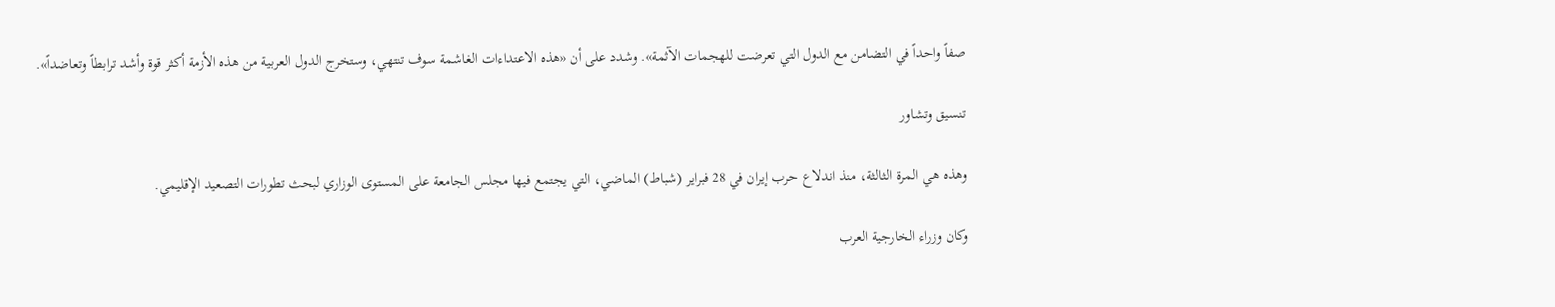صفاً واحداً في التضامن مع الدول التي تعرضت للهجمات الآثمة». وشدد على أن «هذه الاعتداءات الغاشمة سوف تنتهي، وستخرج الدول العربية من هذه الأزمة أكثر قوة وأشد ترابطاً وتعاضداً».

تنسيق وتشاور

وهذه هي المرة الثالثة، منذ اندلاع حرب إيران في 28 فبراير (شباط) الماضي، التي يجتمع فيها مجلس الجامعة على المستوى الوزاري لبحث تطورات التصعيد الإقليمي.

وكان وزراء الخارجية العرب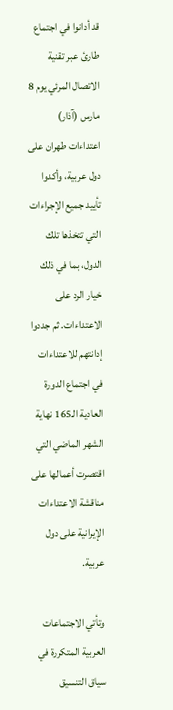قد أدانوا في اجتماع طارئ عبر تقنية الاتصال المرئي يوم 8 مارس (آذار) اعتداءات طهران على دول عربية، وأكدوا تأييد جميع الإجراءات التي تتخذها تلك الدول، بما في ذلك خيار الرد على الاعتداءات. ثم جددوا إدانتهم للاعتداءات في اجتماع الدورة العادية الـ165 نهاية الشهر الماضي التي اقتصرت أعمالها على مناقشة الاعتداءات الإيرانية على دول عربية.

وتأتي الاجتماعات العربية المتكررة في سياق التنسيق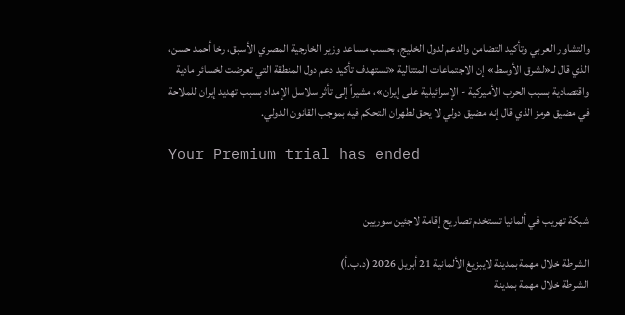والتشاور العربي وتأكيد التضامن والدعم لدول الخليج، بحسب مساعد وزير الخارجية المصري الأسبق، رخا أحمد حسن، الذي قال لـ«لشرق الأوسط» إن الاجتماعات المتتالية «تستهدف تأكيد دعم دول المنطقة التي تعرضت لخسائر مادية واقتصادية بسبب الحرب الأميركية - الإسرائيلية على إيران»، مشيراً إلى تأثر سلاسل الإمداد بسبب تهديد إيران للملاحة في مضيق هرمز الذي قال إنه مضيق دولي لا يحق لطهران التحكم فيه بموجب القانون الدولي.

Your Premium trial has ended


شبكة تهريب في ألمانيا تستخدم تصاريح إقامة لاجئين سوريين

الشرطة خلال مهمة بمدينة لايبزيغ الألمانية 21 أبريل 2026 (د.ب.أ)
الشرطة خلال مهمة بمدينة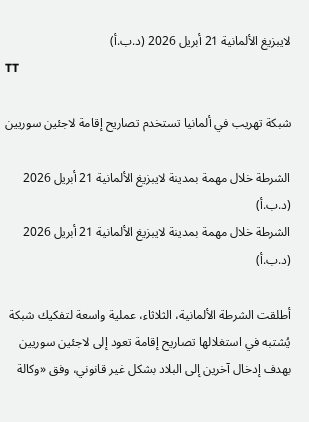لايبزيغ الألمانية 21 أبريل 2026 (د.ب.أ)
TT

شبكة تهريب في ألمانيا تستخدم تصاريح إقامة لاجئين سوريين

الشرطة خلال مهمة بمدينة لايبزيغ الألمانية 21 أبريل 2026 (د.ب.أ)
الشرطة خلال مهمة بمدينة لايبزيغ الألمانية 21 أبريل 2026 (د.ب.أ)

أطلقت الشرطة الألمانية، الثلاثاء، عملية واسعة لتفكيك شبكة يُشتبه في استغلالها تصاريح إقامة تعود إلى لاجئين سوريين بهدف إدخال آخرين إلى البلاد بشكل غير قانوني، وفق «وكالة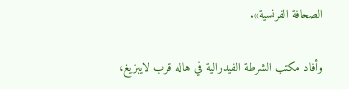الصحافة الفرنسية».

وأفاد مكتب الشرطة الفيدرالية في هاله قرب لايبزيغ،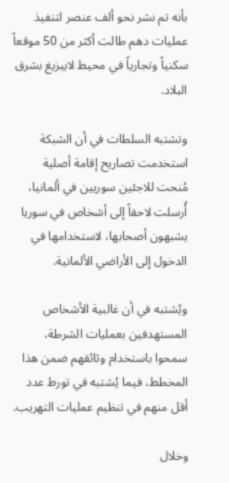بأنه تم نشر نحو ألف عنصر لتنفيذ عمليات دهم طالت أكثر من 50 موقعاً سكنياً وتجارياً في محيط لايبزيغ بشرق البلاد.

وتشتبه السلطات في أن الشبكة استخدمت تصاريح إقامة أصلية مُنحت للاجئين سوريين في ألمانيا، أُرسلت لاحقاً إلى أشخاص في سوريا يشبهون أصحابها، لاستخدامها في الدخول إلى الأراضي الألمانية.

ويُشتبه في أن غالبية الأشخاص المستهدفين بعمليات الشرطة، سمحوا باستخدام وثائقهم ضمن هذا المخطط، فيما يُشتبه في تورط عدد أقل منهم في تنظيم عمليات التهريب.

وخلال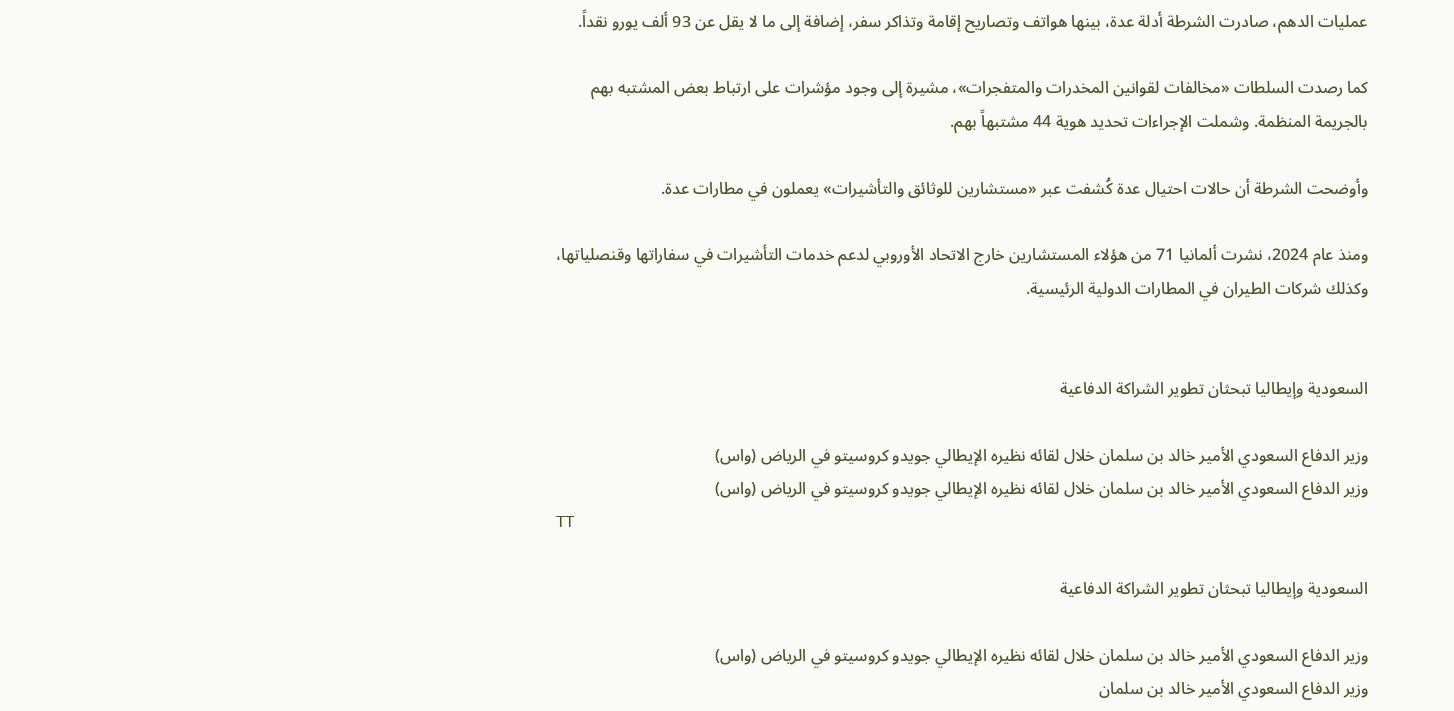عمليات الدهم، صادرت الشرطة أدلة عدة، بينها هواتف وتصاريح إقامة وتذاكر سفر، إضافة إلى ما لا يقل عن 93 ألف يورو نقداً.

كما رصدت السلطات «مخالفات لقوانين المخدرات والمتفجرات»، مشيرة إلى وجود مؤشرات على ارتباط بعض المشتبه بهم بالجريمة المنظمة. وشملت الإجراءات تحديد هوية 44 مشتبهاً بهم.

وأوضحت الشرطة أن حالات احتيال عدة كُشفت عبر «مستشارين للوثائق والتأشيرات» يعملون في مطارات عدة.

ومنذ عام 2024، نشرت ألمانيا 71 من هؤلاء المستشارين خارج الاتحاد الأوروبي لدعم خدمات التأشيرات في سفاراتها وقنصلياتها، وكذلك شركات الطيران في المطارات الدولية الرئيسية.


السعودية وإيطاليا تبحثان تطوير الشراكة الدفاعية

وزير الدفاع السعودي الأمير خالد بن سلمان خلال لقائه نظيره الإيطالي جويدو كروسيتو في الرياض (واس)
وزير الدفاع السعودي الأمير خالد بن سلمان خلال لقائه نظيره الإيطالي جويدو كروسيتو في الرياض (واس)
TT

السعودية وإيطاليا تبحثان تطوير الشراكة الدفاعية

وزير الدفاع السعودي الأمير خالد بن سلمان خلال لقائه نظيره الإيطالي جويدو كروسيتو في الرياض (واس)
وزير الدفاع السعودي الأمير خالد بن سلمان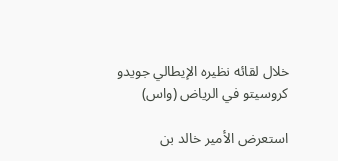خلال لقائه نظيره الإيطالي جويدو كروسيتو في الرياض (واس)

استعرض الأمير خالد بن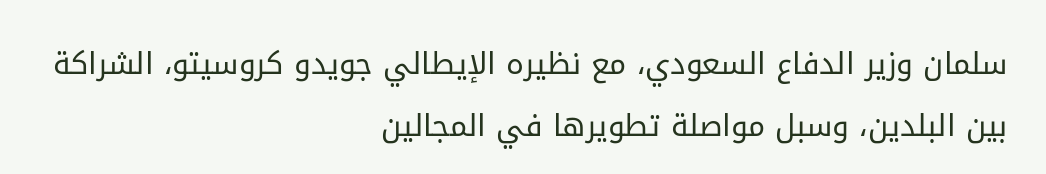سلمان وزير الدفاع السعودي، مع نظيره الإيطالي جويدو كروسيتو، الشراكة بين البلدين، وسبل مواصلة تطويرها في المجالين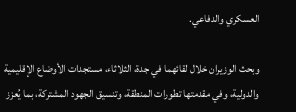العسكري والدفاعي.

وبحث الوزيران خلال لقائهما في جدة، الثلاثاء، مستجدات الأوضاع الإقليمية والدولية، وفي مقدمتها تطورات المنطقة، وتنسيق الجهود المشتركة، بما يُعزز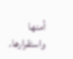أمنها واستقرارها.